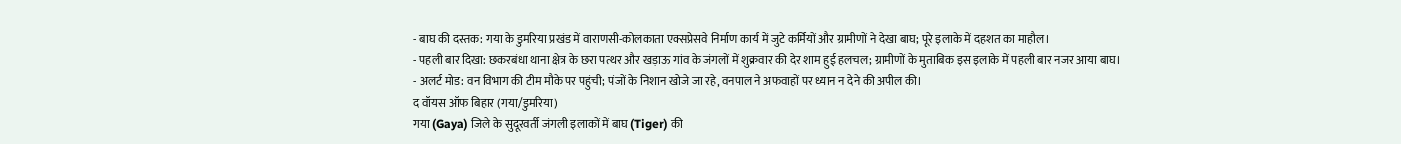- बाघ की दस्तक: गया के डुमरिया प्रखंड में वाराणसी-कोलकाता एक्सप्रेसवे निर्माण कार्य में जुटे कर्मियों और ग्रामीणों ने देखा बाघ; पूरे इलाके में दहशत का माहौल।
- पहली बार दिखा: छकरबंधा थाना क्षेत्र के छरा पत्थर और खड़ाऊ गांव के जंगलों में शुक्रवार की देर शाम हुई हलचल; ग्रामीणों के मुताबिक इस इलाके में पहली बार नजर आया बाघ।
- अलर्ट मोड: वन विभाग की टीम मौके पर पहुंची; पंजों के निशान खोजे जा रहे, वनपाल ने अफवाहों पर ध्यान न देने की अपील की।
द वॉयस ऑफ बिहार (गया/डुमरिया)
गया (Gaya) जिले के सुदूरवर्ती जंगली इलाकों में बाघ (Tiger) की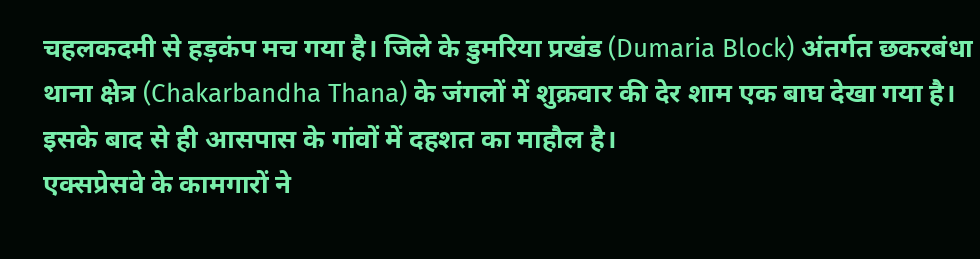चहलकदमी से हड़कंप मच गया है। जिले के डुमरिया प्रखंड (Dumaria Block) अंतर्गत छकरबंधा थाना क्षेत्र (Chakarbandha Thana) के जंगलों में शुक्रवार की देर शाम एक बाघ देखा गया है। इसके बाद से ही आसपास के गांवों में दहशत का माहौल है।
एक्सप्रेसवे के कामगारों ने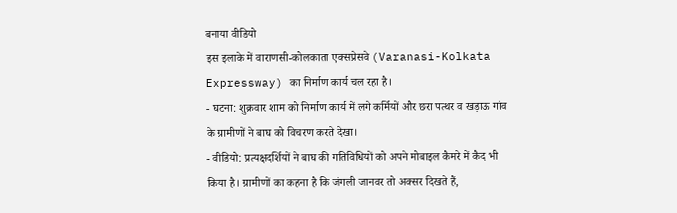बनाया वीडियो
इस इलाके में वाराणसी-कोलकाता एक्सप्रेसवे (Varanasi-Kolkata Expressway) का निर्माण कार्य चल रहा है।
- घटना: शुक्रवार शाम को निर्माण कार्य में लगे कर्मियों और छरा पत्थर व खड़ाऊ गांव के ग्रामीणों ने बाघ को विचरण करते देखा।
- वीडियो: प्रत्यक्षदर्शियों ने बाघ की गतिविधियों को अपने मोबाइल कैमरे में कैद भी किया है। ग्रामीणों का कहना है कि जंगली जानवर तो अक्सर दिखते हैं,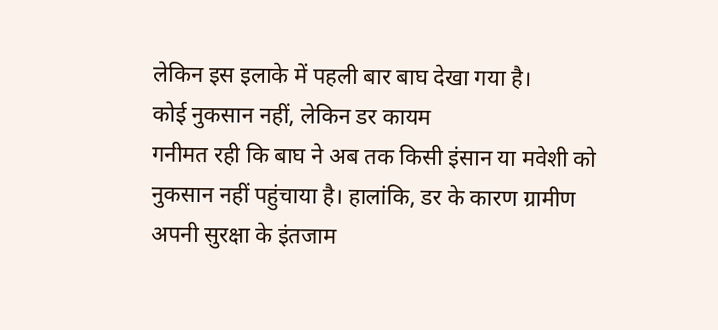लेकिन इस इलाके में पहली बार बाघ देखा गया है।
कोई नुकसान नहीं, लेकिन डर कायम
गनीमत रही कि बाघ ने अब तक किसी इंसान या मवेशी को नुकसान नहीं पहुंचाया है। हालांकि, डर के कारण ग्रामीण अपनी सुरक्षा के इंतजाम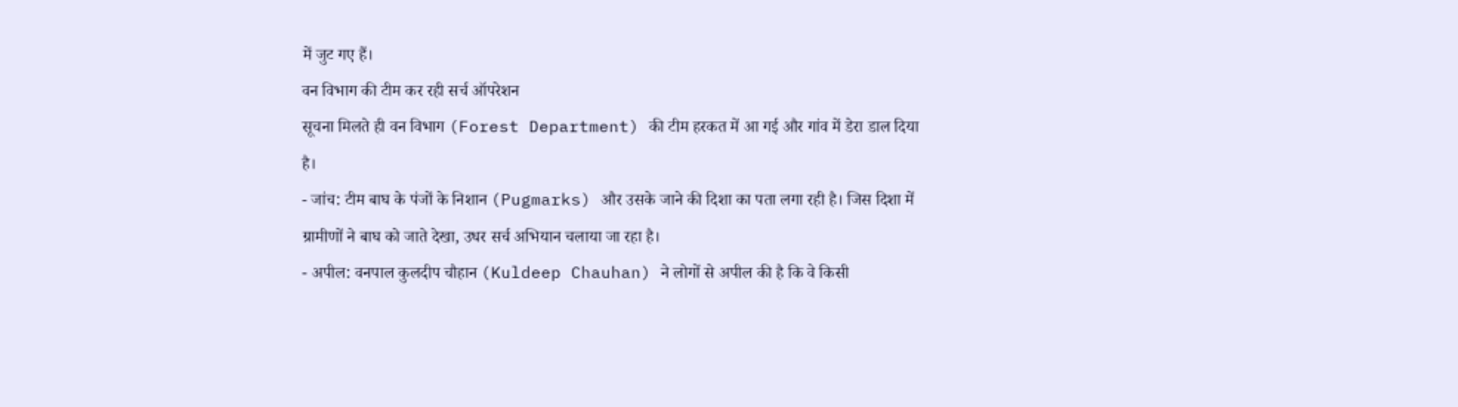में जुट गए हैं।
वन विभाग की टीम कर रही सर्च ऑपरेशन
सूचना मिलते ही वन विभाग (Forest Department) की टीम हरकत में आ गई और गांव में डेरा डाल दिया है।
- जांच: टीम बाघ के पंजों के निशान (Pugmarks) और उसके जाने की दिशा का पता लगा रही है। जिस दिशा में ग्रामीणों ने बाघ को जाते देखा, उधर सर्च अभियान चलाया जा रहा है।
- अपील: वनपाल कुलदीप चौहान (Kuldeep Chauhan) ने लोगों से अपील की है कि वे किसी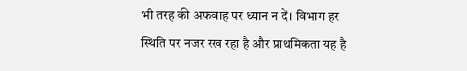भी तरह की अफवाह पर ध्यान न दें। विभाग हर स्थिति पर नजर रख रहा है और प्राथमिकता यह है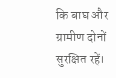कि बाघ और ग्रामीण दोनों सुरक्षित रहें।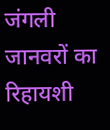जंगली जानवरों का रिहायशी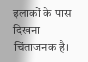इलाकों के पास दिखना चिंताजनक है।